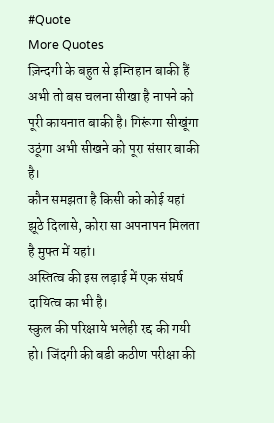#Quote
More Quotes
ज़िन्दगी के बहुत से इम्तिहान बाकी हैं अभी तो बस चलना सीखा है नापने को पूरी कायनात बाकी है। गिरूंगा सीखूंगा उठूंगा अभी सीखने को पूरा संसार बाकी है।
कौन समझता है किसी को कोई यहां झूठे दिलासे, कोरा सा अपनापन मिलता है मुफ्त में यहां।
अस्तित्व की इस लड़ाई में एक संघर्ष दायित्व का भी है।
स्कुल की परिक्षाये भलेही रद्द की गयी हो। जिंदगी की बडी कठीण परीक्षा की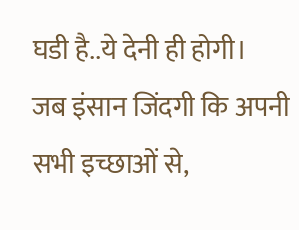घडी है..ये देनी ही होगी।
जब इंसान जिंदगी कि अपनी सभी इच्छाओं से,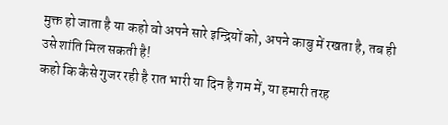मुक्त हो जाता है या कहो वो अपने सारे इन्द्रियों को, अपने काबु में रखता है, तब ही उसे शांति मिल सकती है!
कहो कि कैसे गुजर रही है रात भारी या दिन है गम में, या हमारी तरह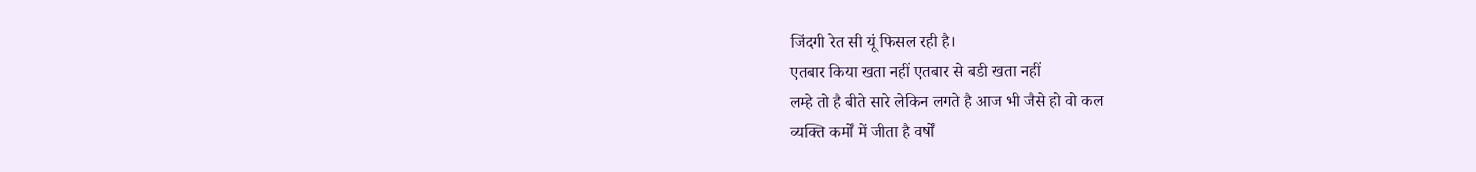जिंदगी रेत सी यूं फिसल रही है।
एतबार किया खता नहीं एतबार से बडी खता नहीं
लम्हे तो है बीते सारे लेकिन लगते है आज भी जैसे हो वो कल
व्यक्ति कर्मों में जीता है वर्षों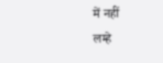में नहीं
लम्हे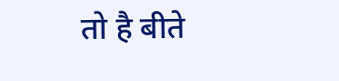तो है बीते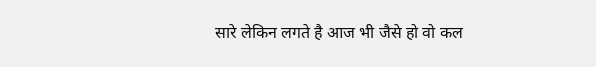सारे लेकिन लगते है आज भी जैसे हो वो कल